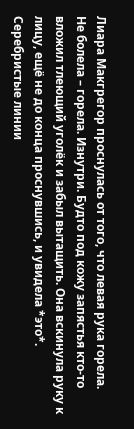Лиара Макгрегор проснулась от того, что левая рука горела.
Не болела – горела. Изнутри. Будто под кожу запястья кто-то вложил тлеющий уголёк и забыл вытащить. Она вскинула руку к лицу, ещё не до конца проснувшись, и увидела *это*.
Серебристые линии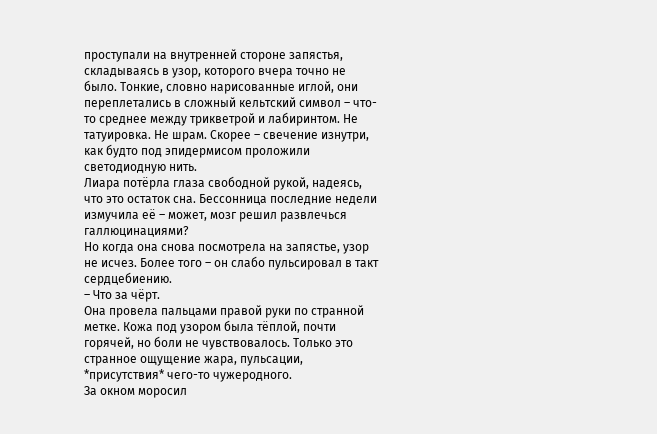проступали на внутренней стороне запястья, складываясь в узор, которого вчера точно не было. Тонкие, словно нарисованные иглой, они переплетались в сложный кельтский символ – что-то среднее между трикветрой и лабиринтом. Не татуировка. Не шрам. Скорее – свечение изнутри, как будто под эпидермисом проложили светодиодную нить.
Лиара потёрла глаза свободной рукой, надеясь, что это остаток сна. Бессонница последние недели измучила её – может, мозг решил развлечься галлюцинациями?
Но когда она снова посмотрела на запястье, узор не исчез. Более того – он слабо пульсировал в такт сердцебиению.
– Что за чёрт.
Она провела пальцами правой руки по странной метке. Кожа под узором была тёплой, почти горячей, но боли не чувствовалось. Только это странное ощущение жара, пульсации, *присутствия* чего-то чужеродного.
За окном моросил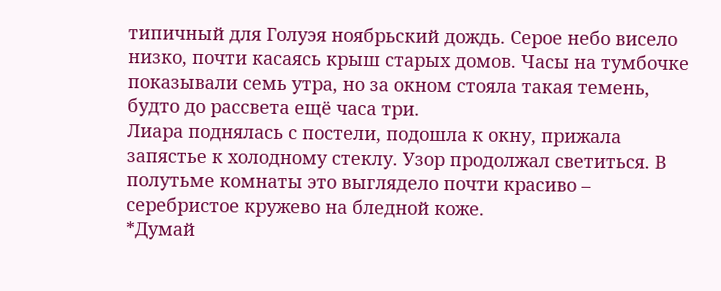типичный для Голуэя ноябрьский дождь. Серое небо висело низко, почти касаясь крыш старых домов. Часы на тумбочке показывали семь утра, но за окном стояла такая темень, будто до рассвета ещё часа три.
Лиара поднялась с постели, подошла к окну, прижала запястье к холодному стеклу. Узор продолжал светиться. В полутьме комнаты это выглядело почти красиво – серебристое кружево на бледной коже.
*Думай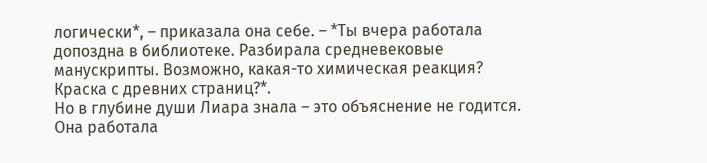логически*, – приказала она себе. – *Ты вчера работала допоздна в библиотеке. Разбирала средневековые манускрипты. Возможно, какая-то химическая реакция? Краска с древних страниц?*.
Но в глубине души Лиара знала – это объяснение не годится. Она работала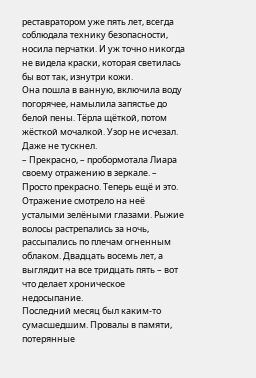реставратором уже пять лет, всегда соблюдала технику безопасности, носила перчатки. И уж точно никогда не видела краски, которая светилась бы вот так, изнутри кожи.
Она пошла в ванную, включила воду погорячее, намылила запястье до белой пены. Тёрла щёткой, потом жёсткой мочалкой. Узор не исчезал. Даже не тускнел.
– Прекрасно, – пробормотала Лиара своему отражению в зеркале. – Просто прекрасно. Теперь ещё и это.
Отражение смотрело на неё усталыми зелёными глазами. Рыжие волосы растрепались за ночь, рассыпались по плечам огненным облаком. Двадцать восемь лет, а выглядит на все тридцать пять – вот что делает хроническое недосыпание.
Последний месяц был каким-то сумасшедшим. Провалы в памяти, потерянные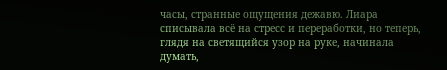часы, странные ощущения дежавю. Лиара списывала всё на стресс и переработки, но теперь, глядя на светящийся узор на руке, начинала думать,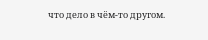что дело в чём-то другом.